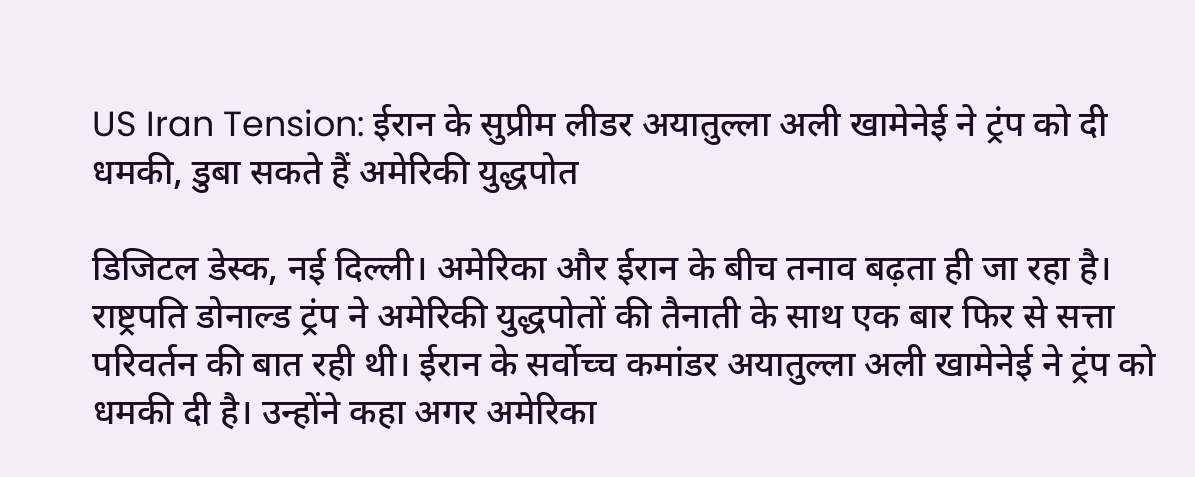US Iran Tension: ईरान के सुप्रीम लीडर अयातुल्ला अली खामेनेई ने ट्रंप को दी धमकी, डुबा सकते हैं अमेरिकी युद्धपोत

डिजिटल डेस्क, नई दिल्ली। अमेरिका और ईरान के बीच तनाव बढ़ता ही जा रहा है। राष्ट्रपति डोनाल्ड ट्रंप ने अमेरिकी युद्धपोतों की तैनाती के साथ एक बार फिर से सत्ता परिवर्तन की बात रही थी। ईरान के सर्वोच्च कमांडर अयातुल्ला अली खामेनेई ने ट्रंप को धमकी दी है। उन्होंने कहा अगर अमेरिका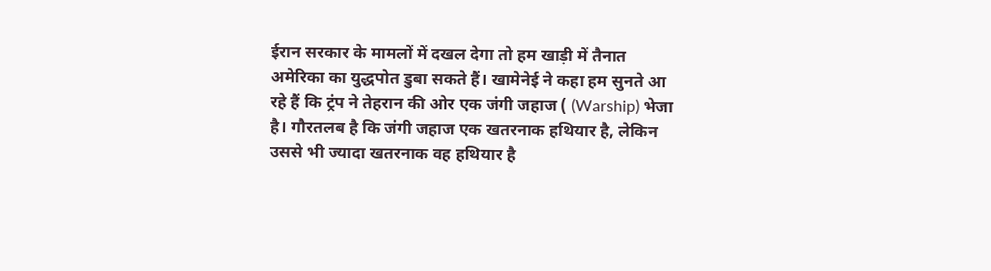ईरान सरकार के मामलों में दखल देगा तो हम खाड़ी में तैनात अमेरिका का युद्धपोत डुबा सकते हैं। खामेनेई ने कहा हम सुनते आ रहे हैं कि ट्रंप ने तेहरान की ओर एक जंगी जहाज ( (Warship) भेजा है। गौरतलब है कि जंगी जहाज एक खतरनाक हथियार है, लेकिन उससे भी ज्यादा खतरनाक वह हथियार है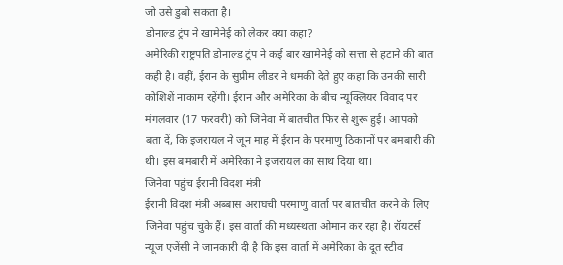जो उसे डुबो सकता है।
डोनाल्ड ट्रंप ने खामेनेई को लेकर क्या कहा?
अमेरिकी राष्ट्रपति डोनाल्ड ट्रंप ने कई बार खामेनेई को सत्ता से हटाने की बात कही है। वहीं, ईरान के सुप्रीम लीडर ने धमकी देते हुए कहा कि उनकी सारी कोशिशें नाकाम रहेंगी। ईरान और अमेरिका के बीच न्यूक्लियर विवाद पर मंगलवार (17 फरवरी) को जिनेवा में बातचीत फिर से शुरू हुई। आपको बता दें, कि इजरायल ने जून माह में ईरान के परमाणु ठिकानों पर बमबारी की थी। इस बमबारी में अमेरिका ने इजरायल का साथ दिया था।
जिनेवा पहुंच ईरानी विदश मंत्री
ईरानी विदश मंत्री अब्बास अराघची परमाणु वार्ता पर बातचीत करने के लिए जिनेवा पहुंच चुके हैं। इस वार्ता की मध्यस्थता ओमान कर रहा है। रॉयटर्स न्यूज एजेंसी ने जानकारी दी है कि इस वार्ता में अमेरिका के दूत स्टीव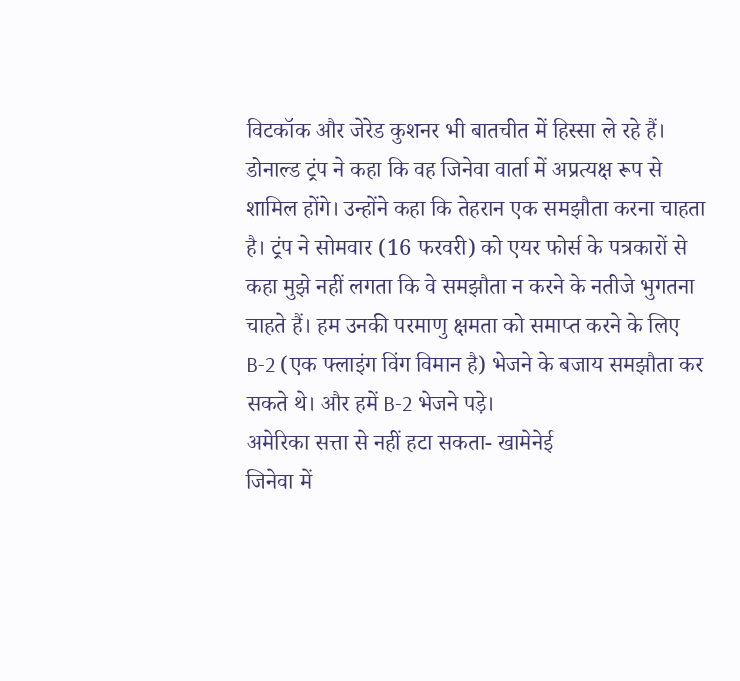विटकॉक और जेरेड कुशनर भी बातचीत में हिस्सा ले रहे हैं। डोनाल्ड ट्रंप ने कहा कि वह जिनेवा वार्ता में अप्रत्यक्ष रूप से शामिल होंगे। उन्होंने कहा कि तेहरान एक समझौता करना चाहता है। ट्रंप ने सोमवार (16 फरवरी) को एयर फोर्स के पत्रकारों से कहा मुझे नहीं लगता कि वे समझौता न करने के नतीजे भुगतना चाहते हैं। हम उनकी परमाणु क्षमता को समाप्त करने के लिए B-2 (एक फ्लाइंग विंग विमान है) भेजने के बजाय समझौता कर सकते थे। और हमें B-2 भेजने पड़े।
अमेरिका सत्ता से नहीं हटा सकता- खामेनेई
जिनेवा में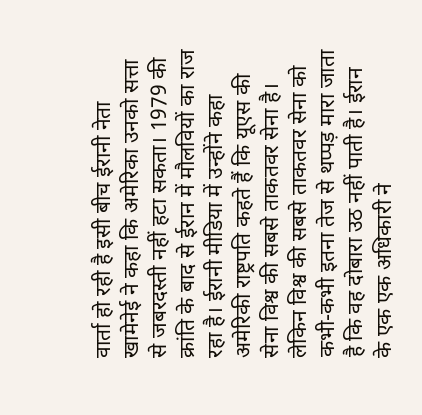वार्ता हो रही है इसी बीच ईरानी नेता खामेनेई ने कहा कि अमेरिका उनको सत्ता से जबरदस्ती नहीं हटा सकता। 1979 की क्रांति के बाद से ईरान में मौलवियों का राज रहा है। ईरानी मीडिया में उन्होंने कहा अमेरिकी राष्ट्रपति कहते हैं कि यूएस की सेना विश्व की सबसे ताकतवर सेना है। लेकिन विश्व की सबसे ताकतवर सेना को कभी-कभी इतना तेज से थप्पड़ मारा जाता है कि वह दोबारा उठ नहीं पाती है। ईरान के एक एक अधिकारी ने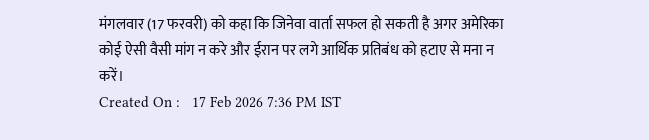मंगलवार (17 फरवरी) को कहा कि जिनेवा वार्ता सफल हो सकती है अगर अमेरिका कोई ऐसी वैसी मांग न करे और ईरान पर लगे आर्थिक प्रतिबंध को हटाए से मना न करें।
Created On :   17 Feb 2026 7:36 PM IST